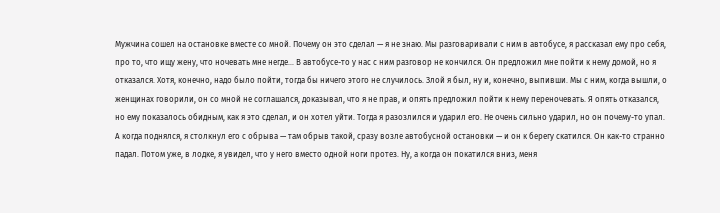Мужчина сошел на остановке вместе со мной. Почему он это сделал — я не знаю. Мы разговаривали с ним в автобусе, я рассказал ему про себя, про то, что ищу жену, что ночевать мне негде... В автобусе-то у нас с ним разговор не кончился. Он предложил мне пойти к нему домой, но я отказался. Хотя, конечно, надо было пойти, тогда бы ничего этого не случилось. Злой я был, ну и, конечно, выпивши. Мы с ним, когда вышли, о женщинах говорили, он со мной не соглашался, доказывал, что я не прав, и опять предложил пойти к нему переночевать. Я опять отказался, но ему показалось обидным, как я это сделал, и он хотел уйти. Тогда я разозлился и ударил его. Не очень сильно ударил, но он почему-то упал. А когда поднялся, я столкнул его с обрыва — там обрыв такой, сразу возле автобусной остановки — и он к берегу скатился. Он как-то странно падал. Потом уже, в лодке, я увидел, что у него вместо одной ноги протез. Ну, а когда он покатился вниз, меня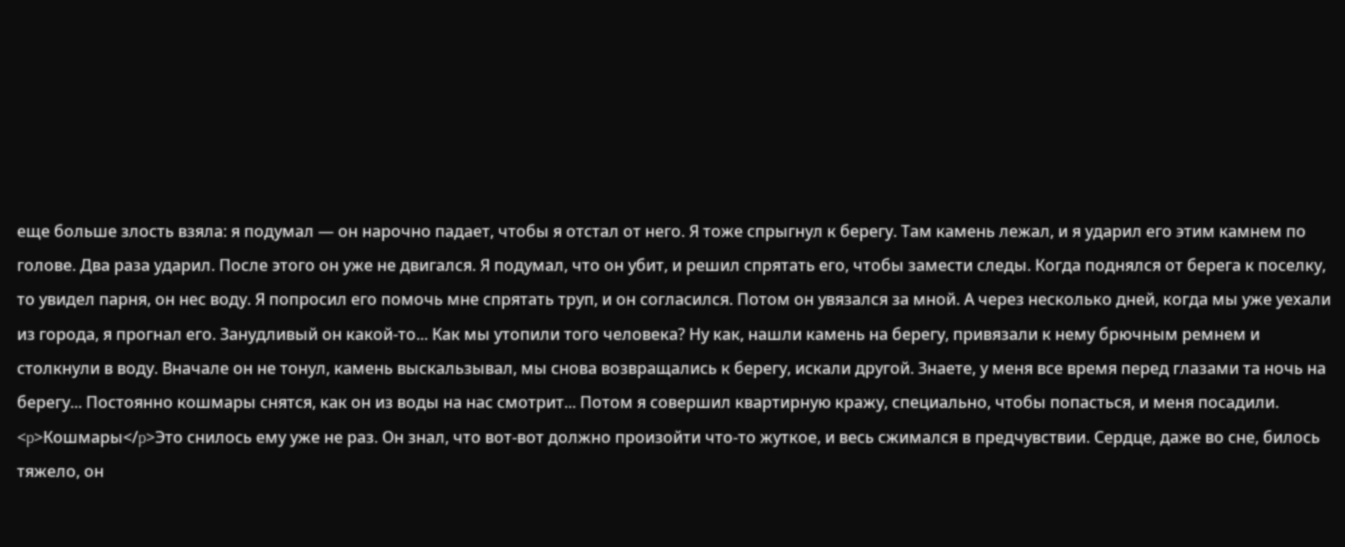еще больше злость взяла: я подумал — он нарочно падает, чтобы я отстал от него. Я тоже спрыгнул к берегу. Там камень лежал, и я ударил его этим камнем по голове. Два раза ударил. После этого он уже не двигался. Я подумал, что он убит, и решил спрятать его, чтобы замести следы. Когда поднялся от берега к поселку, то увидел парня, он нес воду. Я попросил его помочь мне спрятать труп, и он согласился. Потом он увязался за мной. А через несколько дней, когда мы уже уехали из города, я прогнал его. Занудливый он какой-то... Как мы утопили того человека? Ну как, нашли камень на берегу, привязали к нему брючным ремнем и столкнули в воду. Вначале он не тонул, камень выскальзывал, мы снова возвращались к берегу, искали другой. Знаете, у меня все время перед глазами та ночь на берегу... Постоянно кошмары снятся, как он из воды на нас смотрит... Потом я совершил квартирную кражу, специально, чтобы попасться, и меня посадили.
<p>Кошмары</p>Это снилось ему уже не раз. Он знал, что вот-вот должно произойти что-то жуткое, и весь сжимался в предчувствии. Сердце, даже во сне, билось тяжело, он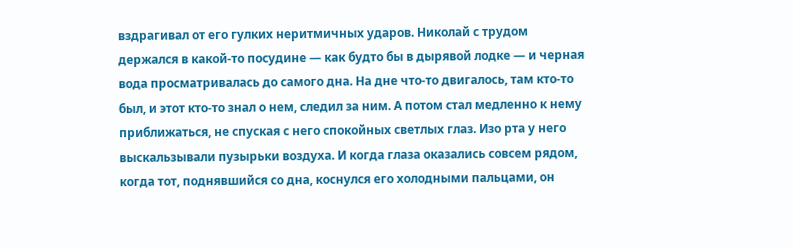вздрагивал от его гулких неритмичных ударов. Николай с трудом держался в какой-то посудине — как будто бы в дырявой лодке — и черная вода просматривалась до самого дна. На дне что-то двигалось, там кто-то был, и этот кто-то знал о нем, следил за ним. А потом стал медленно к нему приближаться, не спуская с него спокойных светлых глаз. Изо рта у него выскальзывали пузырьки воздуха. И когда глаза оказались совсем рядом, когда тот, поднявшийся со дна, коснулся его холодными пальцами, он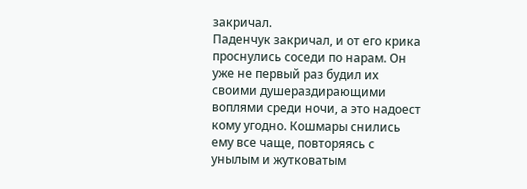закричал.
Паденчук закричал, и от его крика проснулись соседи по нарам. Он уже не первый раз будил их своими душераздирающими воплями среди ночи, а это надоест кому угодно. Кошмары снились ему все чаще, повторяясь с унылым и жутковатым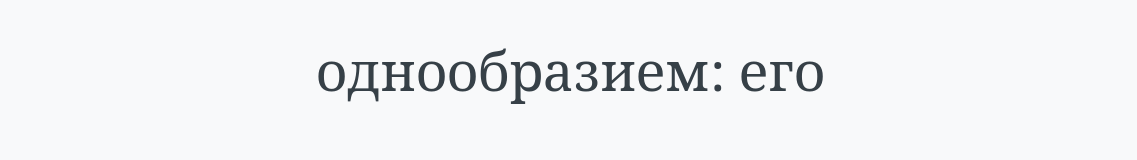однообразием: его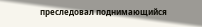преследовал поднимающийся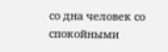со дна человек со спокойными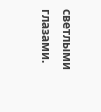светлыми глазами.